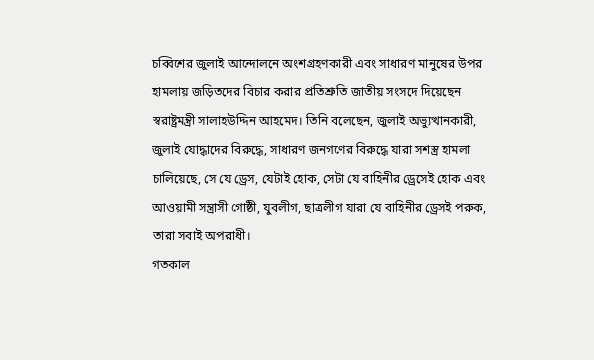চব্বিশের জুলাই আন্দোলনে অংশগ্রহণকারী এবং সাধারণ মানুষের উপর হামলায় জড়িতদের বিচার করার প্রতিশ্রুতি জাতীয় সংসদে দিয়েছেন স্বরাষ্ট্রমন্ত্রী সালাহউদ্দিন আহমেদ। তিনি বলেছেন, জুলাই অভ্যুত্থানকারী, জুলাই যোদ্ধাদের বিরুদ্ধে, সাধারণ জনগণের বিরুদ্ধে যারা সশস্ত্র হামলা চালিয়েছে, সে যে ড্রেস, যেটাই হোক, সেটা যে বাহিনীর ড্রেসেই হোক এবং আওয়ামী সন্ত্রাসী গোষ্ঠী, যুবলীগ, ছাত্রলীগ যারা যে বাহিনীর ড্রেসই পরুক, তারা সবাই অপরাধী।
গতকাল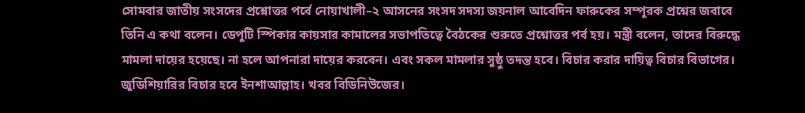সোমবার জাতীয় সংসদের প্রশ্নোত্তর পর্বে নোয়াখালী–২ আসনের সংসদ সদস্য জয়নাল আবেদিন ফারুকের সম্পূরক প্রশ্নের জবাবে তিনি এ কথা বলেন। ডেপুটি স্পিকার কায়সার কামালের সভাপতিত্বে বৈঠকের শুরুতে প্রশ্নোত্তর পর্ব হয়। মন্ত্রী বলেন, তাদের বিরুদ্ধে মামলা দায়ের হয়েছে। না হলে আপনারা দায়ের করবেন। এবং সকল মামলার সুষ্ঠু তদন্ত হবে। বিচার করার দায়িত্ব বিচার বিভাগের। জুডিশিয়ারির বিচার হবে ইনশাআল্লাহ। খবর বিডিনিউজের।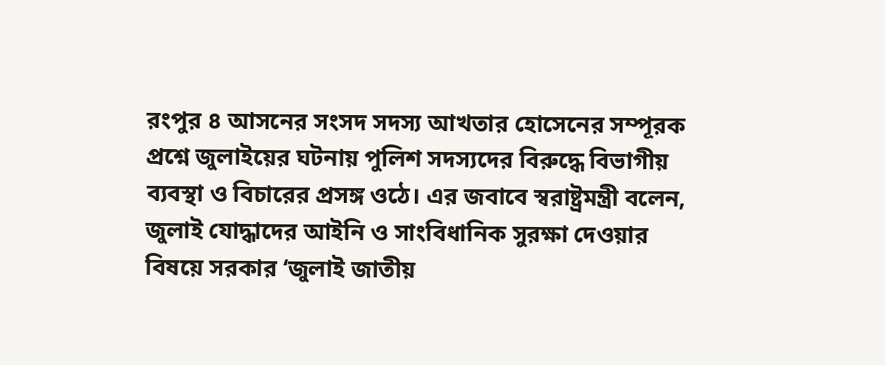রংপুর ৪ আসনের সংসদ সদস্য আখতার হোসেনের সম্পূরক প্রশ্নে জুলাইয়ের ঘটনায় পুলিশ সদস্যদের বিরুদ্ধে বিভাগীয় ব্যবস্থা ও বিচারের প্রসঙ্গ ওঠে। এর জবাবে স্বরাষ্ট্রমন্ত্রী বলেন, জুলাই যোদ্ধাদের আইনি ও সাংবিধানিক সুরক্ষা দেওয়ার বিষয়ে সরকার ‘জুলাই জাতীয়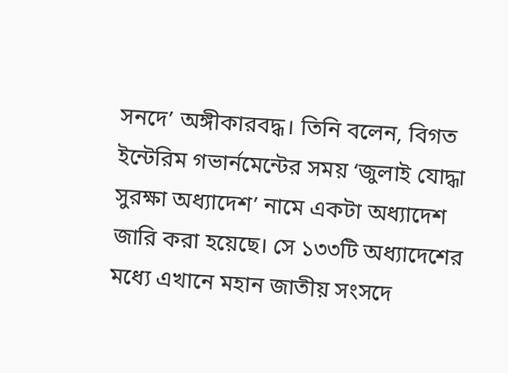সনদে’ অঙ্গীকারবদ্ধ। তিনি বলেন, বিগত ইন্টেরিম গভার্নমেন্টের সময় ‘জুলাই যোদ্ধা সুরক্ষা অধ্যাদেশ’ নামে একটা অধ্যাদেশ জারি করা হয়েছে। সে ১৩৩টি অধ্যাদেশের মধ্যে এখানে মহান জাতীয় সংসদে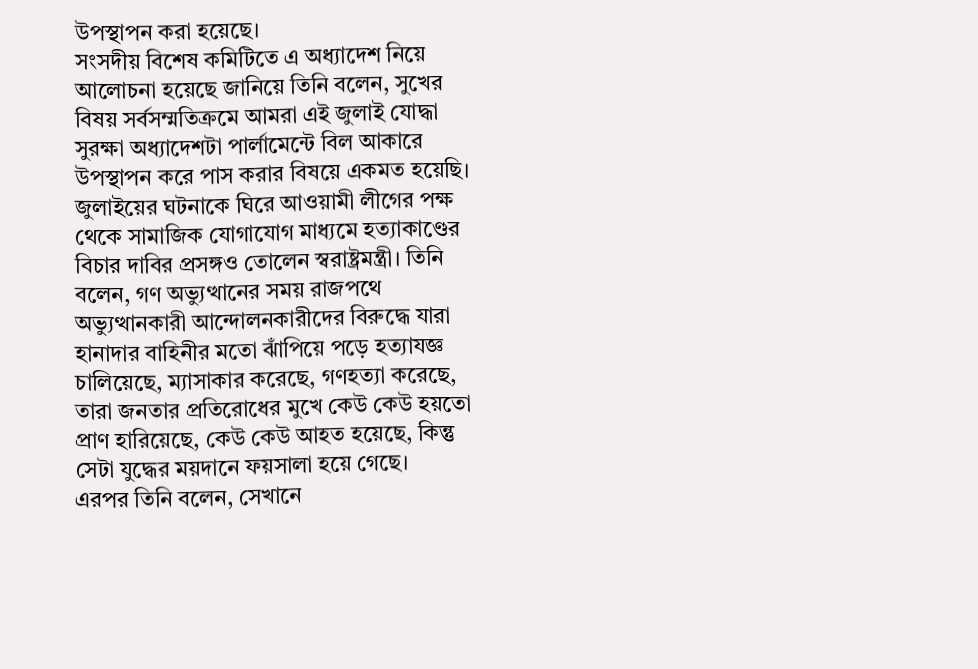উপস্থাপন করা হয়েছে।
সংসদীয় বিশেষ কমিটিতে এ অধ্যাদেশ নিয়ে আলোচনা হয়েছে জানিয়ে তিনি বলেন, সুখের বিষয় সর্বসম্মতিক্রমে আমরা এই জুলাই যোদ্ধা সুরক্ষা অধ্যাদেশটা পার্লামেন্টে বিল আকারে উপস্থাপন করে পাস করার বিষয়ে একমত হয়েছি।
জুলাইয়ের ঘটনাকে ঘিরে আওয়ামী লীগের পক্ষ থেকে সামাজিক যোগাযোগ মাধ্যমে হত্যাকাণ্ডের বিচার দাবির প্রসঙ্গও তোলেন স্বরাষ্ট্রমন্ত্রী। তিনি বলেন, গণ অভ্যুত্থানের সময় রাজপথে অভ্যুত্থানকারী আন্দোলনকারীদের বিরুদ্ধে যারা হানাদার বাহিনীর মতো ঝাঁপিয়ে পড়ে হত্যাযজ্ঞ চালিয়েছে, ম্যাসাকার করেছে, গণহত্যা করেছে, তারা জনতার প্রতিরোধের মুখে কেউ কেউ হয়তো প্রাণ হারিয়েছে, কেউ কেউ আহত হয়েছে, কিন্তু সেটা যুদ্ধের ময়দানে ফয়সালা হয়ে গেছে।
এরপর তিনি বলেন, সেখানে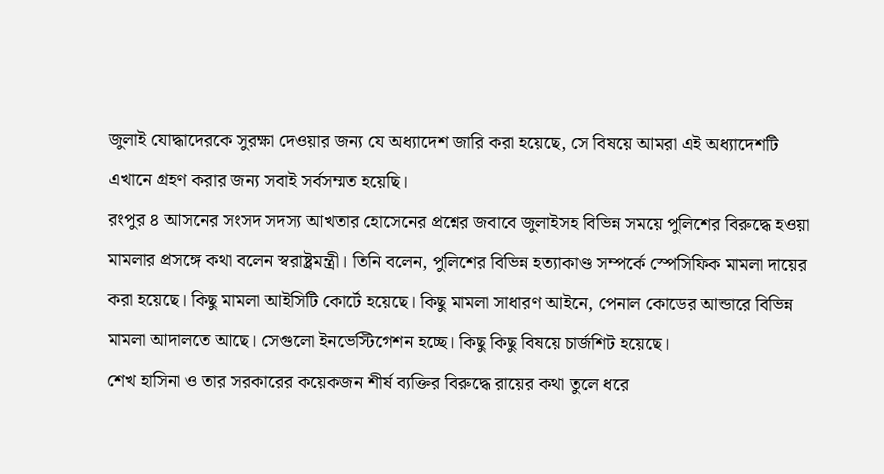জুলাই যোদ্ধাদেরকে সুরক্ষা দেওয়ার জন্য যে অধ্যাদেশ জারি করা হয়েছে, সে বিষয়ে আমরা এই অধ্যাদেশটি এখানে গ্রহণ করার জন্য সবাই সর্বসম্মত হয়েছি।
রংপুর ৪ আসনের সংসদ সদস্য আখতার হোসেনের প্রশ্নের জবাবে জুলাইসহ বিভিন্ন সময়ে পুলিশের বিরুদ্ধে হওয়া মামলার প্রসঙ্গে কথা বলেন স্বরাষ্ট্রমন্ত্রী। তিনি বলেন, পুলিশের বিভিন্ন হত্যাকাণ্ড সম্পর্কে স্পেসিফিক মামলা দায়ের করা হয়েছে। কিছু মামলা আইসিটি কোর্টে হয়েছে। কিছু মামলা সাধারণ আইনে, পেনাল কোডের আন্ডারে বিভিন্ন মামলা আদালতে আছে। সেগুলো ইনভেস্টিগেশন হচ্ছে। কিছু কিছু বিষয়ে চার্জশিট হয়েছে।
শেখ হাসিনা ও তার সরকারের কয়েকজন শীর্ষ ব্যক্তির বিরুদ্ধে রায়ের কথা তুলে ধরে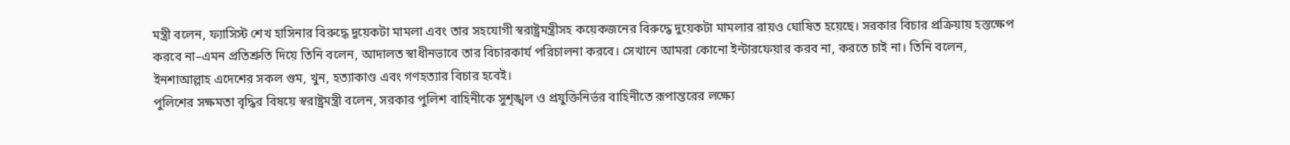মন্ত্রী বলেন, ফ্যাসিস্ট শেখ হাসিনার বিরুদ্ধে দুয়েকটা মামলা এবং তার সহযোগী স্বরাষ্ট্রমন্ত্রীসহ কয়েকজনের বিরুদ্ধে দুয়েকটা মামলার রায়ও ঘোষিত হয়েছে। সরকার বিচার প্রক্রিয়ায় হস্তক্ষেপ করবে না–এমন প্রতিশ্রুতি দিয়ে তিনি বলেন, আদালত স্বাধীনভাবে তার বিচারকার্য পরিচালনা করবে। সেখানে আমরা কোনো ইন্টারফেয়ার করব না, করতে চাই না। তিনি বলেন, ইনশাআল্লাহ এদেশের সকল গুম, খুন, হত্যাকাণ্ড এবং গণহত্যার বিচার হবেই।
পুলিশের সক্ষমতা বৃদ্ধির বিষয়ে স্বরাষ্ট্রমন্ত্রী বলেন, সরকার পুলিশ বাহিনীকে সুশৃঙ্খল ও প্রযুক্তিনির্ভর বাহিনীতে রূপান্তরের লক্ষ্যে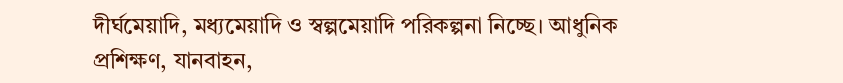দীর্ঘমেয়াদি, মধ্যমেয়াদি ও স্বল্পমেয়াদি পরিকল্পনা নিচ্ছে। আধুনিক প্রশিক্ষণ, যানবাহন,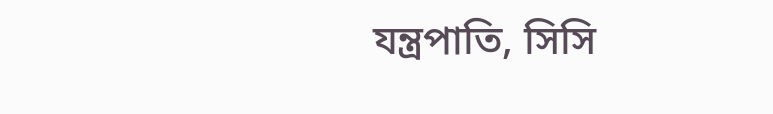যন্ত্রপাতি, সিসি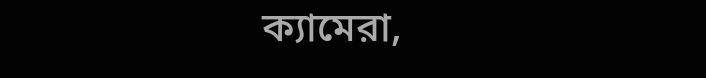ক্যামেরা,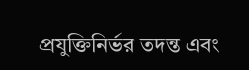প্রযুক্তিনির্ভর তদন্ত এবং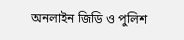অনলাইন জিডি ও পুলিশ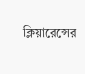ক্লিয়ারেন্সের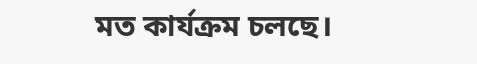মত কার্যক্রম চলছে।